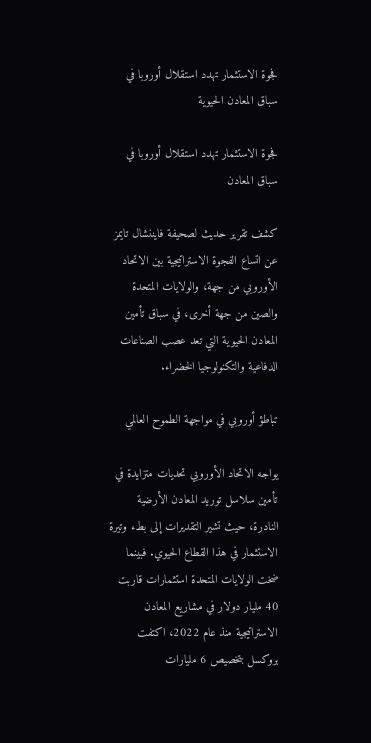فجوة الاستثمار تهدد استقلال أوروبا في سباق المعادن الحيوية

فجوة الاستثمار تهدد استقلال أوروبا في سباق المعادن

كشف تقرير حديث لصحيفة فايننشال تايمز عن اتساع الفجوة الاستراتيجية بين الاتحاد الأوروبي من جهة، والولايات المتحدة والصين من جهة أخرى، في سباق تأمين المعادن الحيوية التي تعد عصب الصناعات الدفاعية والتكنولوجيا الخضراء.

تباطؤ أوروبي في مواجهة الطموح العالمي

يواجه الاتحاد الأوروبي تحديات متزايدة في تأمين سلاسل توريد المعادن الأرضية النادرة، حيث تشير التقديرات إلى بطء وتيرة الاستثمار في هذا القطاع الحيوي. فبينما ضخت الولايات المتحدة استثمارات قاربت 40 مليار دولار في مشاريع المعادن الاستراتيجية منذ عام 2022، اكتفت بروكسل بتخصيص 6 مليارات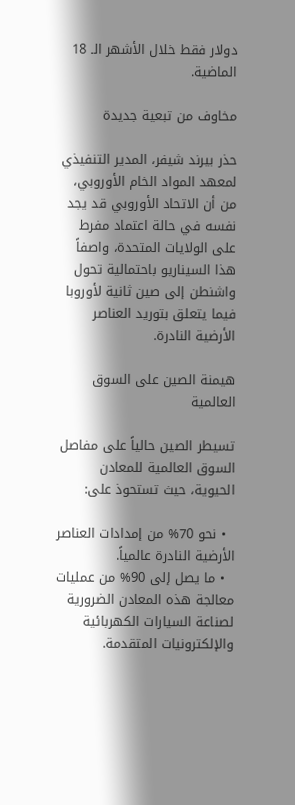دولار فقط خلال الأشهر الـ 18 الماضية.

مخاوف من تبعية جديدة

حذر بيرند شيفر، المدير التنفيذي لمعهد المواد الخام الأوروبي، من أن الاتحاد الأوروبي قد يجد نفسه في حالة اعتماد مفرط على الولايات المتحدة، واصفاً هذا السيناريو باحتمالية تحول واشنطن إلى صين ثانية لأوروبا فيما يتعلق بتوريد العناصر الأرضية النادرة.

هيمنة الصين على السوق العالمية

تسيطر الصين حالياً على مفاصل السوق العالمية للمعادن الحيوية، حيث تستحوذ على:

  • نحو 70% من إمدادات العناصر الأرضية النادرة عالمياً.
  • ما يصل إلى 90% من عمليات معالجة هذه المعادن الضرورية لصناعة السيارات الكهربائية والإلكترونيات المتقدمة.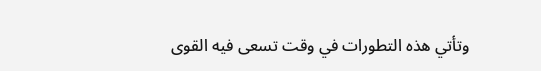وتأتي هذه التطورات في وقت تسعى فيه القوى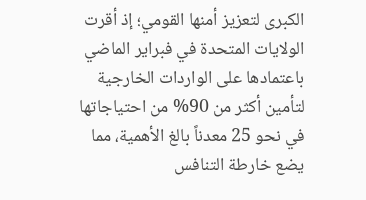الكبرى لتعزيز أمنها القومي؛ إذ أقرت الولايات المتحدة في فبراير الماضي باعتمادها على الواردات الخارجية لتأمين أكثر من 90% من احتياجاتها في نحو 25 معدناً بالغ الأهمية، مما يضع خارطة التنافس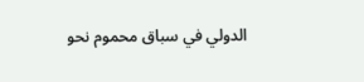الدولي في سباق محموم نحو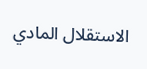الاستقلال المادي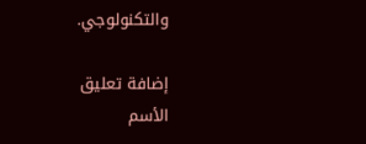والتكنولوجي.

إضافة تعليق
الأسم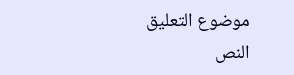موضوع التعليق
النص